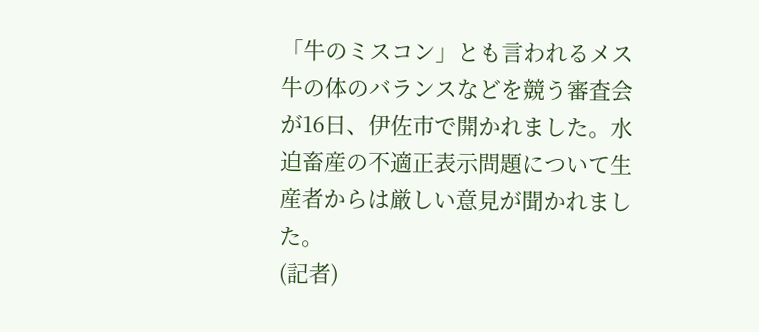「牛のミスコン」とも言われるメス牛の体のバランスなどを競う審査会が16日、伊佐市で開かれました。水迫畜産の不適正表示問題について生産者からは厳しい意見が聞かれました。
(記者)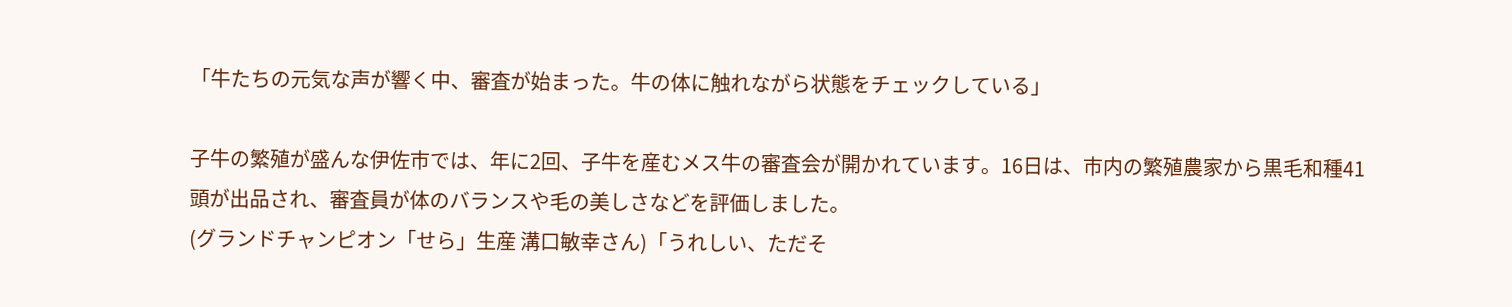「牛たちの元気な声が響く中、審査が始まった。牛の体に触れながら状態をチェックしている」

子牛の繁殖が盛んな伊佐市では、年に2回、子牛を産むメス牛の審査会が開かれています。16日は、市内の繁殖農家から黒毛和種41頭が出品され、審査員が体のバランスや毛の美しさなどを評価しました。
(グランドチャンピオン「せら」生産 溝口敏幸さん)「うれしい、ただそ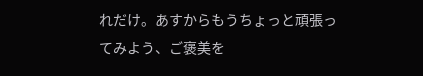れだけ。あすからもうちょっと頑張ってみよう、ご褒美を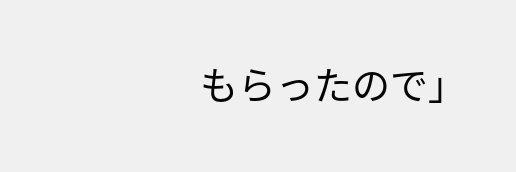もらったので」